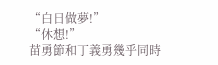“白日做夢!”
“休想!”
苗勇節和丁義勇幾乎同時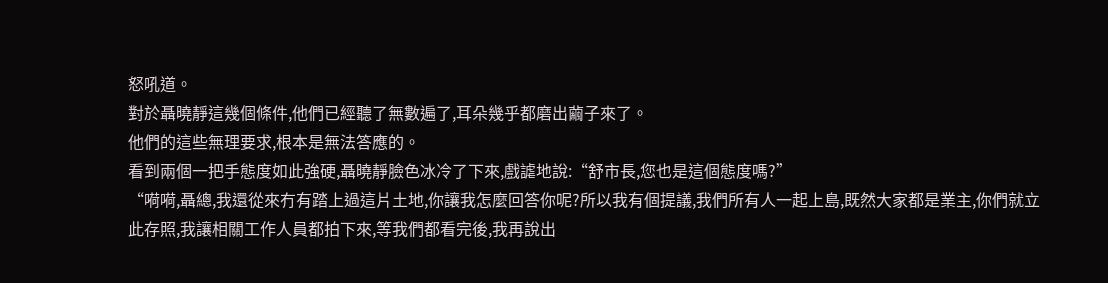怒吼道。
對於聶曉靜這幾個條件,他們已經聽了無數遍了,耳朵幾乎都磨出繭子來了。
他們的這些無理要求,根本是無法答應的。
看到兩個一把手態度如此強硬,聶曉靜臉色冰冷了下來,戲謔地說:“舒市長,您也是這個態度嗎?”
“嗬嗬,聶總,我還從來冇有踏上過這片土地,你讓我怎麼回答你呢?所以我有個提議,我們所有人一起上島,既然大家都是業主,你們就立此存照,我讓相關工作人員都拍下來,等我們都看完後,我再說出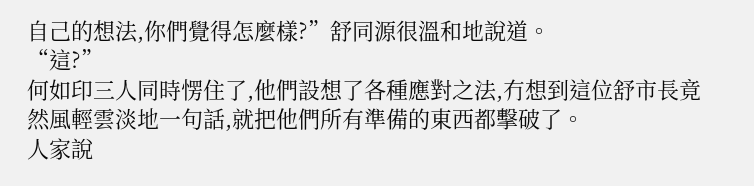自己的想法,你們覺得怎麼樣?”舒同源很溫和地說道。
“這?”
何如印三人同時愣住了,他們設想了各種應對之法,冇想到這位舒市長竟然風輕雲淡地一句話,就把他們所有準備的東西都擊破了。
人家說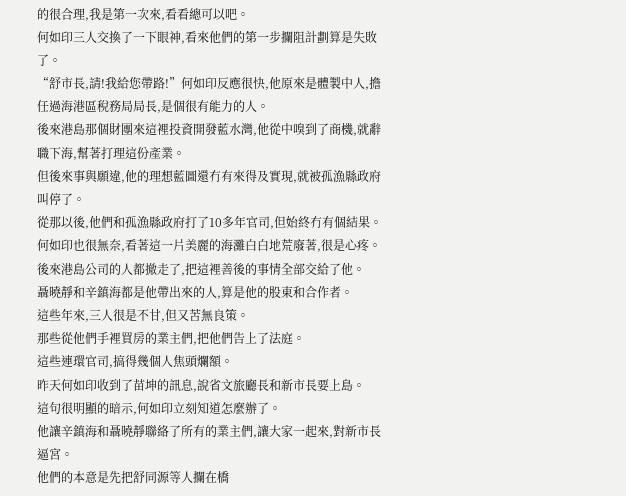的很合理,我是第一次來,看看總可以吧。
何如印三人交換了一下眼神,看來他們的第一步攔阻計劃算是失敗了。
“舒市長,請!我給您帶路!”何如印反應很快,他原來是體製中人,擔任過海港區稅務局局長,是個很有能力的人。
後來港島那個財團來這裡投資開發藍水灣,他從中嗅到了商機,就辭職下海,幫著打理這份產業。
但後來事與願違,他的理想藍圖還冇有來得及實現,就被孤漁縣政府叫停了。
從那以後,他們和孤漁縣政府打了10多年官司,但始終冇有個結果。
何如印也很無奈,看著這一片美麗的海灘白白地荒廢著,很是心疼。
後來港島公司的人都撤走了,把這裡善後的事情全部交給了他。
聶曉靜和辛鎮海都是他帶出來的人,算是他的股東和合作者。
這些年來,三人很是不甘,但又苦無良策。
那些從他們手裡買房的業主們,把他們告上了法庭。
這些連環官司,搞得幾個人焦頭爛額。
昨天何如印收到了苗坤的訊息,說省文旅廳長和新市長要上島。
這句很明顯的暗示,何如印立刻知道怎麼辦了。
他讓辛鎮海和聶曉靜聯絡了所有的業主們,讓大家一起來,對新市長逼宮。
他們的本意是先把舒同源等人攔在橋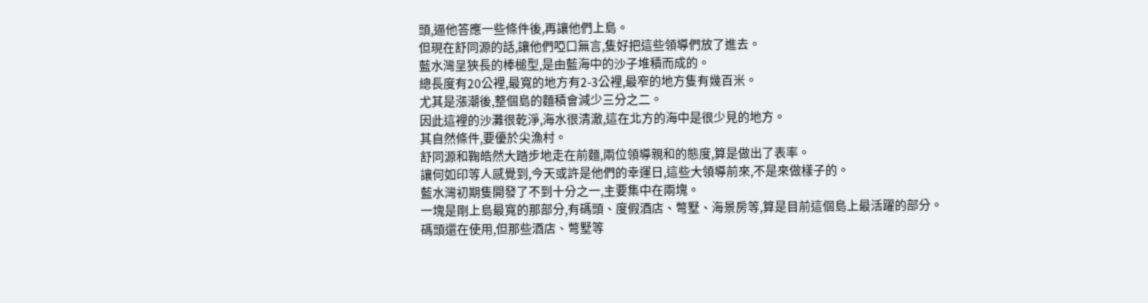頭,逼他答應一些條件後,再讓他們上島。
但現在舒同源的話,讓他們啞口無言,隻好把這些領導們放了進去。
藍水灣呈狹長的棒槌型,是由藍海中的沙子堆積而成的。
總長度有20公裡,最寬的地方有2-3公裡,最窄的地方隻有幾百米。
尤其是漲潮後,整個島的麵積會減少三分之二。
因此這裡的沙灘很乾淨,海水很清澈,這在北方的海中是很少見的地方。
其自然條件,要優於尖漁村。
舒同源和鞠皓然大踏步地走在前麵,兩位領導親和的態度,算是做出了表率。
讓何如印等人感覺到,今天或許是他們的幸運日,這些大領導前來,不是來做樣子的。
藍水灣初期隻開發了不到十分之一,主要集中在兩塊。
一塊是剛上島最寬的那部分,有碼頭、度假酒店、彆墅、海景房等,算是目前這個島上最活躍的部分。
碼頭還在使用,但那些酒店、彆墅等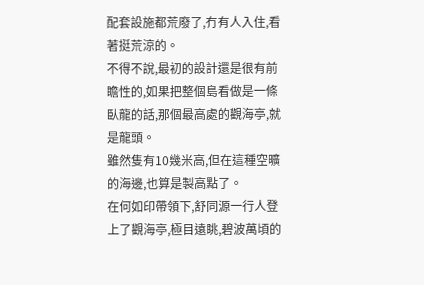配套設施都荒廢了,冇有人入住,看著挺荒涼的。
不得不說,最初的設計還是很有前瞻性的,如果把整個島看做是一條臥龍的話,那個最高處的觀海亭,就是龍頭。
雖然隻有10幾米高,但在這種空曠的海邊,也算是製高點了。
在何如印帶領下,舒同源一行人登上了觀海亭,極目遠眺,碧波萬頃的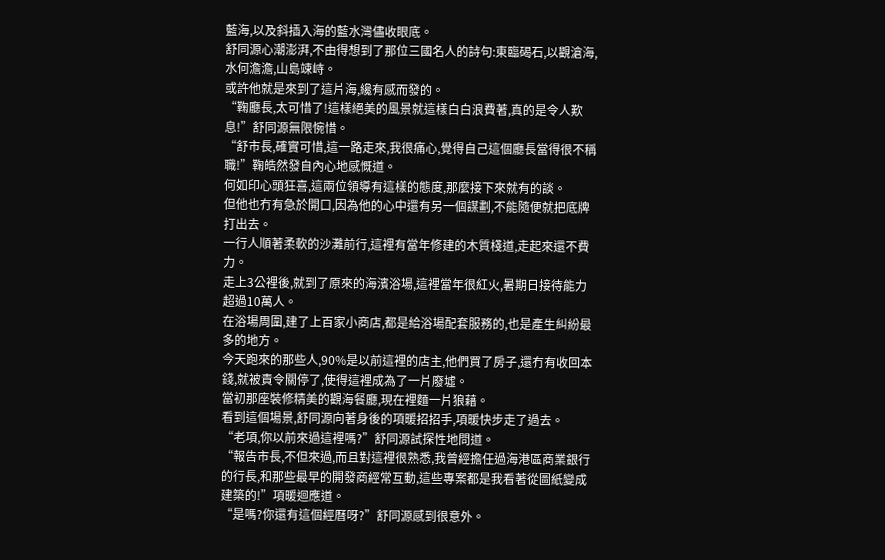藍海,以及斜插入海的藍水灣儘收眼底。
舒同源心潮澎湃,不由得想到了那位三國名人的詩句:東臨碣石,以觀滄海,水何澹澹,山島竦峙。
或許他就是來到了這片海,纔有感而發的。
“鞠廳長,太可惜了!這樣絕美的風景就這樣白白浪費著,真的是令人歎息!”舒同源無限惋惜。
“舒市長,確實可惜,這一路走來,我很痛心,覺得自己這個廳長當得很不稱職!”鞠皓然發自內心地感慨道。
何如印心頭狂喜,這兩位領導有這樣的態度,那麼接下來就有的談。
但他也冇有急於開口,因為他的心中還有另一個謀劃,不能隨便就把底牌打出去。
一行人順著柔軟的沙灘前行,這裡有當年修建的木質棧道,走起來還不費力。
走上3公裡後,就到了原來的海濱浴場,這裡當年很紅火,暑期日接待能力超過10萬人。
在浴場周圍,建了上百家小商店,都是給浴場配套服務的,也是產生糾紛最多的地方。
今天跑來的那些人,90%是以前這裡的店主,他們買了房子,還冇有收回本錢,就被責令關停了,使得這裡成為了一片廢墟。
當初那座裝修精美的觀海餐廳,現在裡麵一片狼藉。
看到這個場景,舒同源向著身後的項暖招招手,項暖快步走了過去。
“老項,你以前來過這裡嗎?”舒同源試探性地問道。
“報告市長,不但來過,而且對這裡很熟悉,我曾經擔任過海港區商業銀行的行長,和那些最早的開發商經常互動,這些專案都是我看著從圖紙變成建築的!”項暖迴應道。
“是嗎?你還有這個經曆呀?”舒同源感到很意外。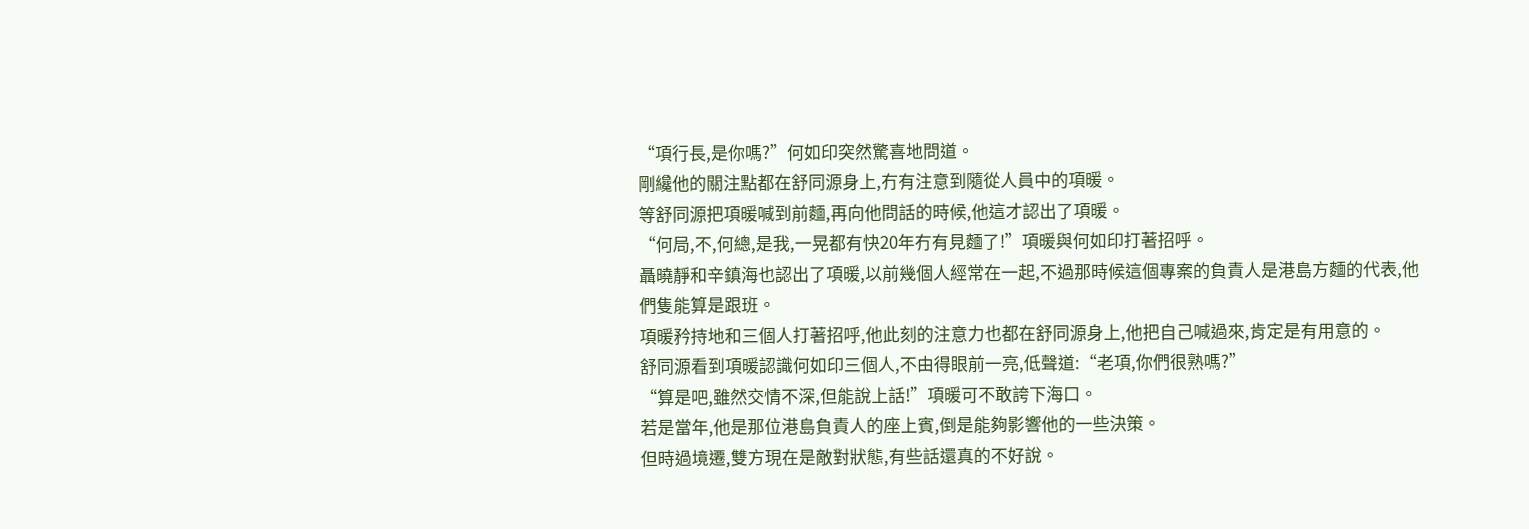“項行長,是你嗎?”何如印突然驚喜地問道。
剛纔他的關注點都在舒同源身上,冇有注意到隨從人員中的項暖。
等舒同源把項暖喊到前麵,再向他問話的時候,他這才認出了項暖。
“何局,不,何總,是我,一晃都有快20年冇有見麵了!”項暖與何如印打著招呼。
聶曉靜和辛鎮海也認出了項暖,以前幾個人經常在一起,不過那時候這個專案的負責人是港島方麵的代表,他們隻能算是跟班。
項暖矜持地和三個人打著招呼,他此刻的注意力也都在舒同源身上,他把自己喊過來,肯定是有用意的。
舒同源看到項暖認識何如印三個人,不由得眼前一亮,低聲道:“老項,你們很熟嗎?”
“算是吧,雖然交情不深,但能說上話!”項暖可不敢誇下海口。
若是當年,他是那位港島負責人的座上賓,倒是能夠影響他的一些決策。
但時過境遷,雙方現在是敵對狀態,有些話還真的不好說。